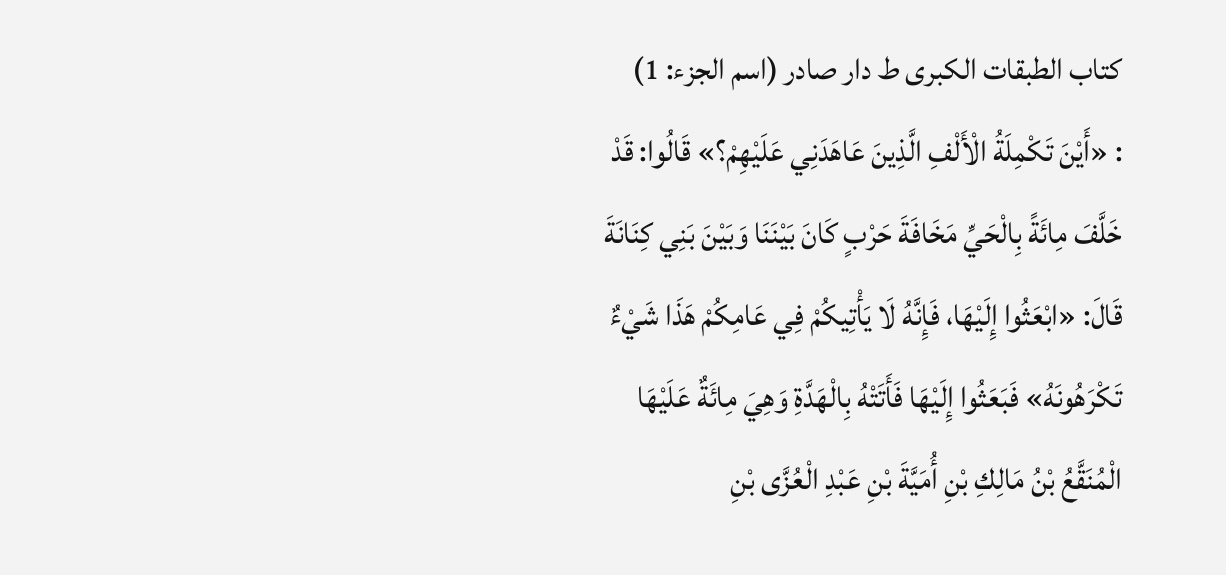كتاب الطبقات الكبرى ط دار صادر (اسم الجزء: 1)
: «أَيْنَ تَكْمِلَةُ الْأَلْفِ الَّذِينَ عَاهَدَنِي عَلَيْهِمْ؟» قَالُوا: قَدْ خَلَّفَ مِائَةً بِالْحَيِّ مَخَافَةَ حَرْبٍ كَانَ بَيْنَنَا وَبَيْنَ بَنِي كِنَانَةَ قَالَ: «ابْعَثُوا إِلَيْهَا، فَإِنَّهُ لَا يَأْتِيكُمْ فِي عَامِكُمْ هَذَا شَيْءٌ تَكْرَهُونَهُ» فَبَعَثُوا إِلَيْهَا فَأَتَتْهُ بِالْهَدَّةِ وَهِيَ مِائَةٌ عَلَيْهَا الْمُنَقَّعُ بْنُ مَالِكِ بْنِ أُمَيَّةَ بْنِ عَبْدِ الْعُزَّى بْنِ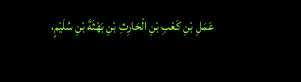عَمَلِ بْنِ كَعْبِ بْنِ الْحَارِثِ بْنِ بَهْثَةَ بْنِ سُلَيْمٍ،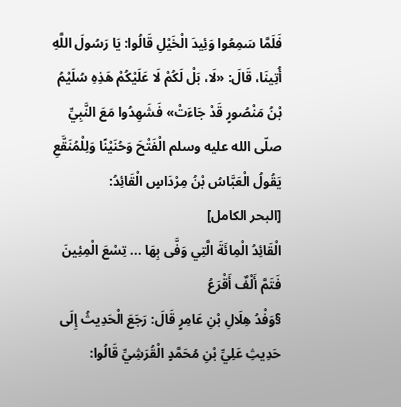فَلَمَّا سَمِعُوا وَئِيدَ الْخَيْلِ قَالُوا: يَا رَسُولَ اللَّهِ أُتِينَا، قَالَ: «لَا، بَلْ لَكُمْ لَا عَلَيْكُمْ هَذِهِ سُلَيْمُ بْنُ مَنْصُورٍ قَدْ جَاءَتْ» فَشَهِدُوا مَعَ النَّبِيِّ صلّى الله عليه وسلم الْفَتْحَ وَحُنَيْنًا وَلِلْمُنَقَّعِ يَقُولُ الْعَبَّاسُ بْنُ مِرْدَاسٍ الْقَائِدُ:
[البحر الكامل]
الْقَائِدُ الْمِائَةَ الَّتِي وَفَّى بِهَا ... تِسْعَ الْمِئِينَ فَتَمَّ أَلْفٌ أَقْرَعُ
§وَفْدُ هِلَالِ بْنِ عَامِرٍ قَالَ: رَجَعَ الْحَدِيثُ إِلَى حَدِيثِ عَلِيِّ بْنِ مُحَمَّدٍ الْقُرَشِيِّ قَالُوا: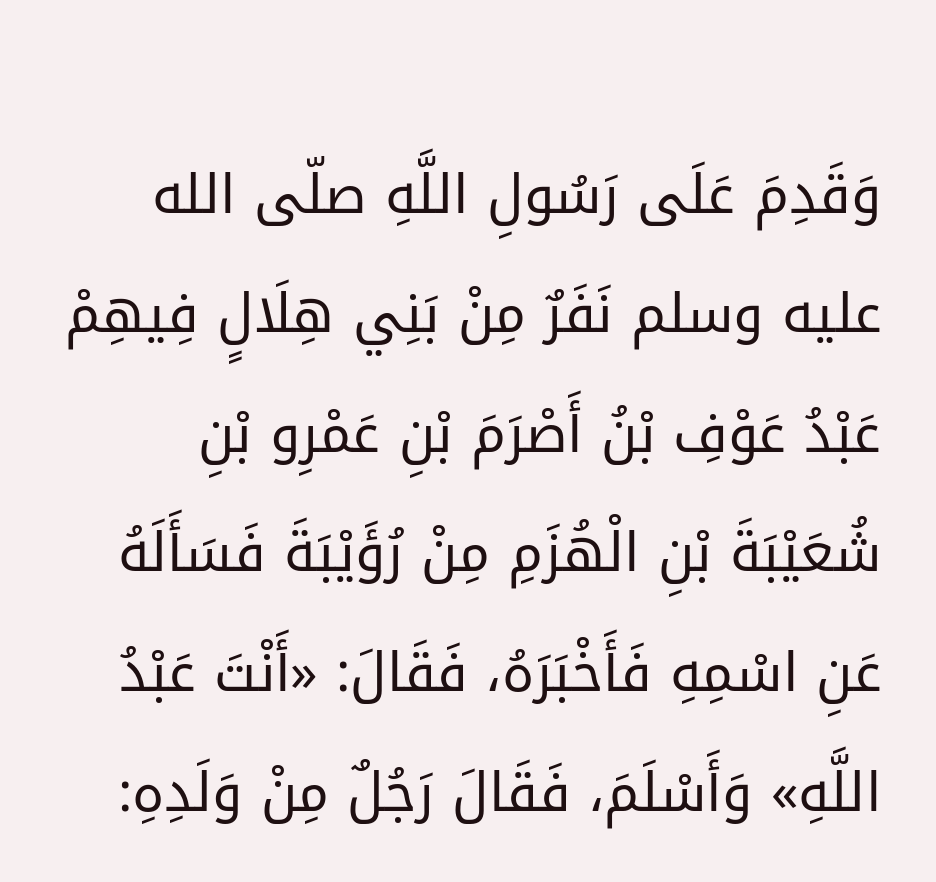وَقَدِمَ عَلَى رَسُولِ اللَّهِ صلّى الله عليه وسلم نَفَرٌ مِنْ بَنِي هِلَالٍ فِيهِمْ عَبْدُ عَوْفِ بْنُ أَصْرَمَ بْنِ عَمْرِو بْنِ شُعَيْبَةَ بْنِ الْهُزَمِ مِنْ رُؤَيْبَةَ فَسَأَلَهُ عَنِ اسْمِهِ فَأَخْبَرَهُ، فَقَالَ: «أَنْتَ عَبْدُ اللَّهِ» وَأَسْلَمَ، فَقَالَ رَجُلٌ مِنْ وَلَدِهِ: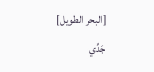[البحر الطويل]
جَدِّي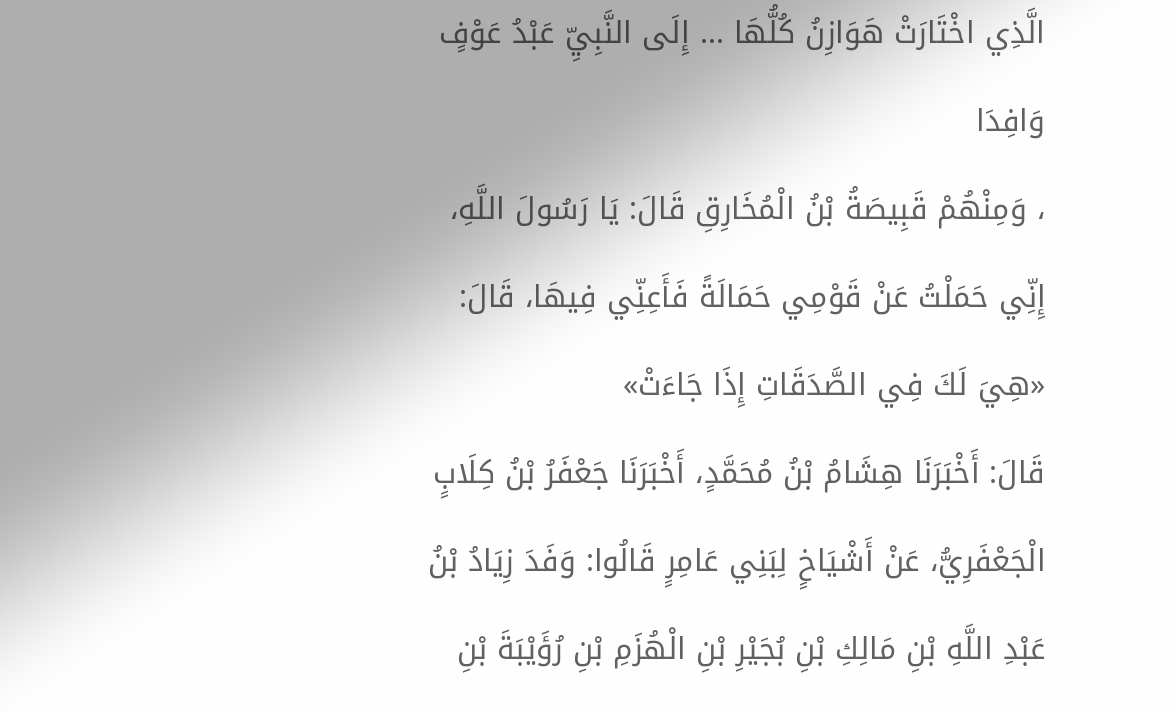الَّذِي اخْتَارَتْ هَوَازِنُ كُلُّهَا ... إِلَى النَّبِيِّ عَبْدُ عَوْفٍ وَافِدَا
، وَمِنْهُمْ قَبِيصَةُ بْنُ الْمُخَارِقِ قَالَ: يَا رَسُولَ اللَّهِ، إِنِّي حَمَلْتُ عَنْ قَوْمِي حَمَالَةً فَأَعِنِّي فِيهَا، قَالَ: «هِيَ لَكَ فِي الصَّدَقَاتِ إِذَا جَاءَتْ»
قَالَ: أَخْبَرَنَا هِشَامُ بْنُ مُحَمَّدٍ، أَخْبَرَنَا جَعْفَرُ بْنُ كِلَابٍ الْجَعْفَرِيُّ، عَنْ أَشْيَاخٍ لِبَنِي عَامِرٍ قَالُوا: وَفَدَ زِيَادُ بْنُ عَبْدِ اللَّهِ بْنِ مَالِكِ بْنِ بُجَيْرِ بْنِ الْهُزَمِ بْنِ رُؤَيْبَةَ بْنِ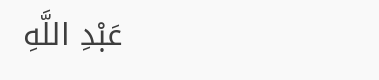عَبْدِ اللَّهِ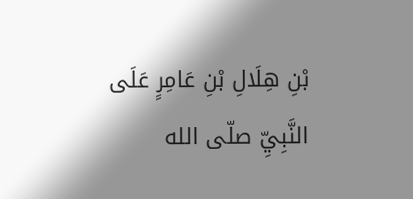بْنِ هِلَالِ بْنِ عَامِرٍ عَلَى النَّبِيِّ صلّى الله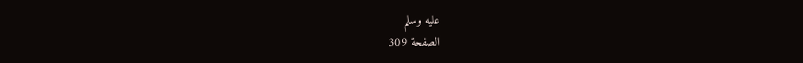عليه وسلم
الصفحة 309